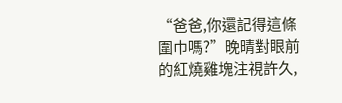“爸爸,你還記得這條圍巾嗎?”晚晴對眼前的紅燒雞塊注視許久,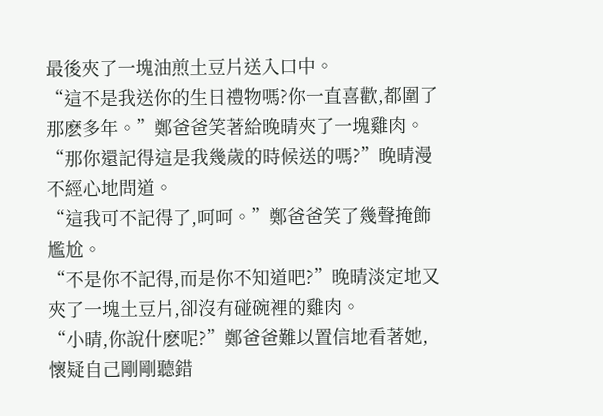最後夾了一塊油煎土豆片送入口中。
“這不是我送你的生日禮物嗎?你一直喜歡,都圍了那麽多年。”鄭爸爸笑著給晚晴夾了一塊雞肉。
“那你還記得這是我幾歲的時候送的嗎?”晚晴漫不經心地問道。
“這我可不記得了,呵呵。”鄭爸爸笑了幾聲掩飾尷尬。
“不是你不記得,而是你不知道吧?”晚晴淡定地又夾了一塊土豆片,卻沒有碰碗裡的雞肉。
“小晴,你說什麽呢?”鄭爸爸難以置信地看著她,懷疑自己剛剛聽錯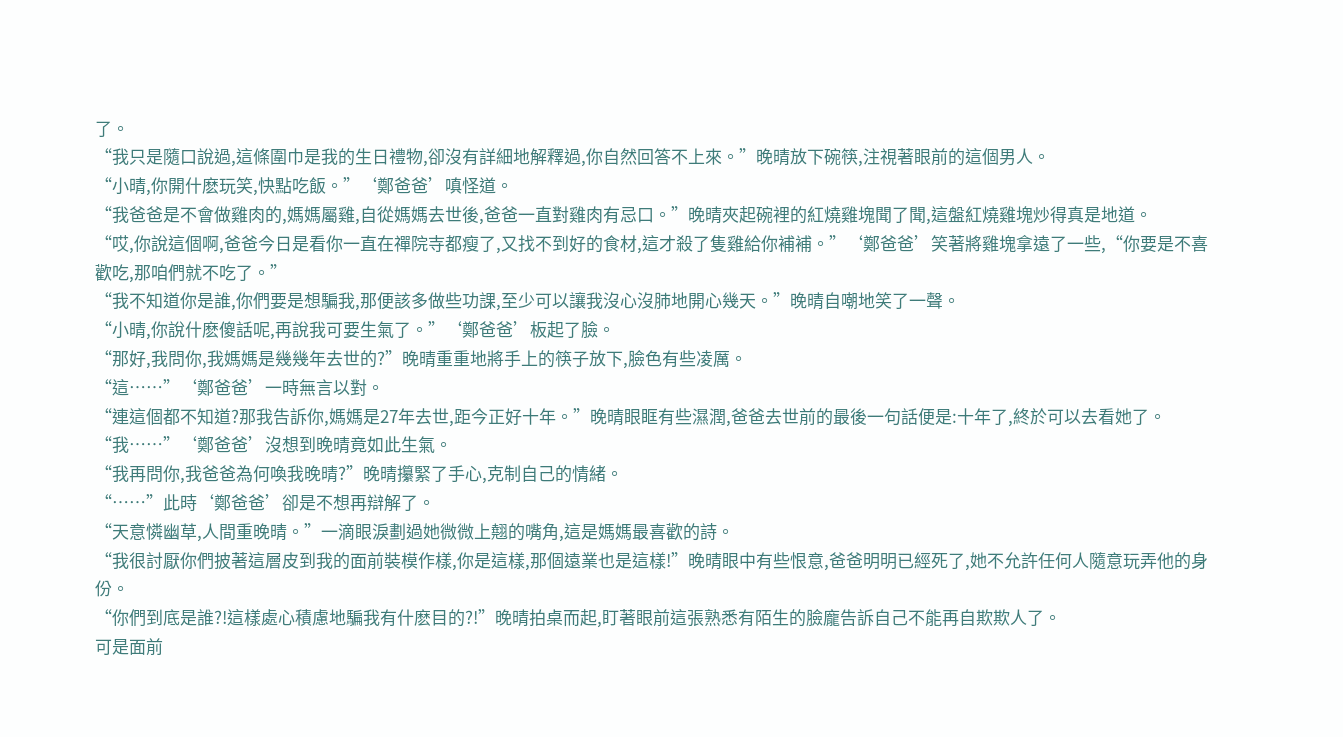了。
“我只是隨口說過,這條圍巾是我的生日禮物,卻沒有詳細地解釋過,你自然回答不上來。”晚晴放下碗筷,注視著眼前的這個男人。
“小晴,你開什麽玩笑,快點吃飯。”‘鄭爸爸’嗔怪道。
“我爸爸是不會做雞肉的,媽媽屬雞,自從媽媽去世後,爸爸一直對雞肉有忌口。”晚晴夾起碗裡的紅燒雞塊聞了聞,這盤紅燒雞塊炒得真是地道。
“哎,你說這個啊,爸爸今日是看你一直在禪院寺都瘦了,又找不到好的食材,這才殺了隻雞給你補補。”‘鄭爸爸’笑著將雞塊拿遠了一些,“你要是不喜歡吃,那咱們就不吃了。”
“我不知道你是誰,你們要是想騙我,那便該多做些功課,至少可以讓我沒心沒肺地開心幾天。”晚晴自嘲地笑了一聲。
“小晴,你說什麽傻話呢,再說我可要生氣了。”‘鄭爸爸’板起了臉。
“那好,我問你,我媽媽是幾幾年去世的?”晚晴重重地將手上的筷子放下,臉色有些凌厲。
“這……”‘鄭爸爸’一時無言以對。
“連這個都不知道?那我告訴你,媽媽是27年去世,距今正好十年。”晚晴眼眶有些濕潤,爸爸去世前的最後一句話便是:十年了,終於可以去看她了。
“我……”‘鄭爸爸’沒想到晚晴竟如此生氣。
“我再問你,我爸爸為何喚我晚晴?”晚晴攥緊了手心,克制自己的情緒。
“……”此時‘鄭爸爸’卻是不想再辯解了。
“天意憐幽草,人間重晚晴。”一滴眼淚劃過她微微上翹的嘴角,這是媽媽最喜歡的詩。
“我很討厭你們披著這層皮到我的面前裝模作樣,你是這樣,那個遠業也是這樣!”晚晴眼中有些恨意,爸爸明明已經死了,她不允許任何人隨意玩弄他的身份。
“你們到底是誰?!這樣處心積慮地騙我有什麽目的?!”晚晴拍桌而起,盯著眼前這張熟悉有陌生的臉龐告訴自己不能再自欺欺人了。
可是面前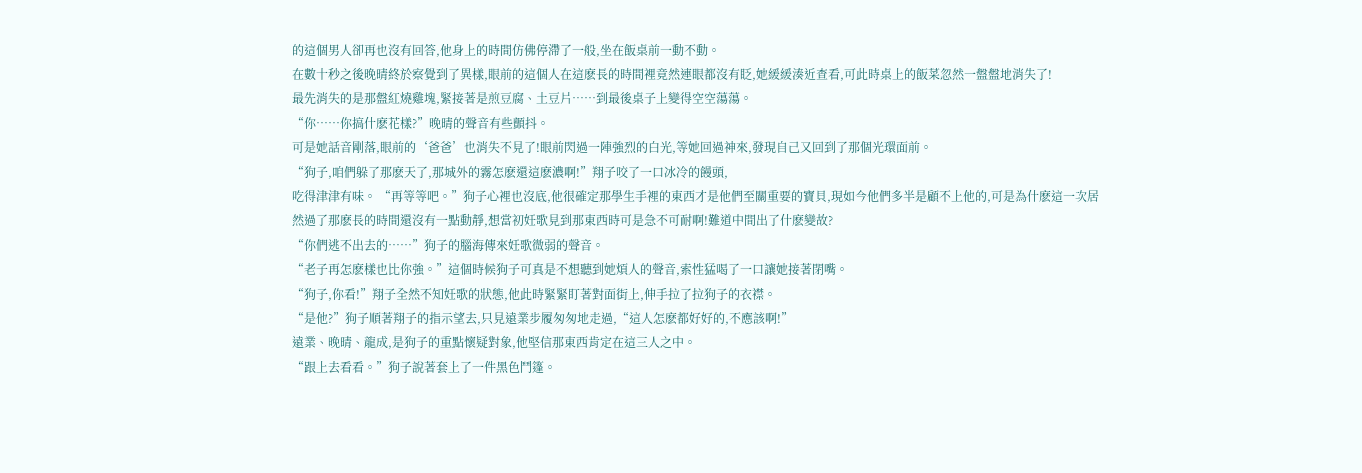的這個男人卻再也沒有回答,他身上的時間仿佛停滯了一般,坐在飯桌前一動不動。
在數十秒之後晚晴終於察覺到了異樣,眼前的這個人在這麽長的時間裡竟然連眼都沒有眨,她緩緩湊近查看,可此時桌上的飯菜忽然一盤盤地消失了!
最先消失的是那盤紅燒雞塊,緊接著是煎豆腐、土豆片……到最後桌子上變得空空蕩蕩。
“你……你搞什麽花樣?”晚晴的聲音有些顫抖。
可是她話音剛落,眼前的‘爸爸’也消失不見了!眼前閃過一陣強烈的白光,等她回過神來,發現自己又回到了那個光環面前。
“狗子,咱們躲了那麽天了,那城外的霧怎麽還這麽濃啊!”翔子咬了一口冰冷的饅頭,
吃得津津有味。 “再等等吧。”狗子心裡也沒底,他很確定那學生手裡的東西才是他們至關重要的寶貝,現如今他們多半是顧不上他的,可是為什麽這一次居然過了那麽長的時間還沒有一點動靜,想當初妊歌見到那東西時可是急不可耐啊!難道中間出了什麽變故?
“你們逃不出去的……”狗子的腦海傳來妊歌微弱的聲音。
“老子再怎麽樣也比你強。”這個時候狗子可真是不想聽到她煩人的聲音,索性猛喝了一口讓她接著閉嘴。
“狗子,你看!”翔子全然不知妊歌的狀態,他此時緊緊盯著對面街上,伸手拉了拉狗子的衣襟。
“是他?”狗子順著翔子的指示望去,只見遠業步履匆匆地走過,“這人怎麽都好好的,不應該啊!”
遠業、晚晴、龍成,是狗子的重點懷疑對象,他堅信那東西肯定在這三人之中。
“跟上去看看。”狗子說著套上了一件黑色鬥篷。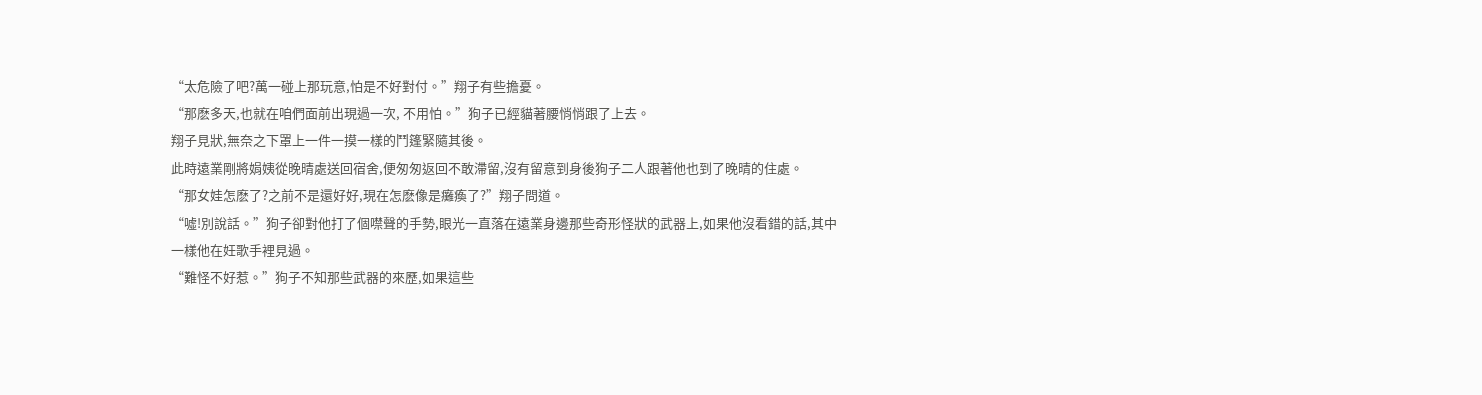“太危險了吧?萬一碰上那玩意,怕是不好對付。”翔子有些擔憂。
“那麽多天,也就在咱們面前出現過一次, 不用怕。”狗子已經貓著腰悄悄跟了上去。
翔子見狀,無奈之下罩上一件一摸一樣的鬥篷緊隨其後。
此時遠業剛將娟姨從晚晴處送回宿舍,便匆匆返回不敢滯留,沒有留意到身後狗子二人跟著他也到了晚晴的住處。
“那女娃怎麽了?之前不是還好好,現在怎麽像是癱瘓了?”翔子問道。
“噓!別說話。”狗子卻對他打了個噤聲的手勢,眼光一直落在遠業身邊那些奇形怪狀的武器上,如果他沒看錯的話,其中一樣他在妊歌手裡見過。
“難怪不好惹。”狗子不知那些武器的來歷,如果這些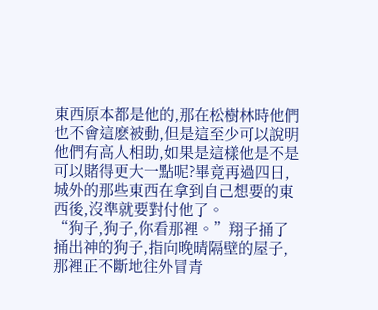東西原本都是他的,那在松樹林時他們也不會這麽被動,但是這至少可以說明他們有高人相助,如果是這樣他是不是可以賭得更大一點呢?畢竟再過四日,城外的那些東西在拿到自己想要的東西後,沒準就要對付他了。
“狗子,狗子,你看那裡。”翔子捅了捅出神的狗子,指向晚晴隔壁的屋子,那裡正不斷地往外冒青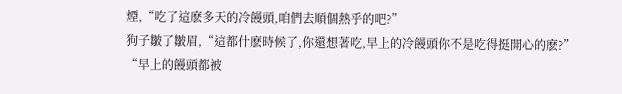煙,“吃了這麽多天的冷饅頭,咱們去順個熱乎的吧?”
狗子皺了皺眉,“這都什麽時候了,你還想著吃,早上的冷饅頭你不是吃得挺開心的麽?”
“早上的饅頭都被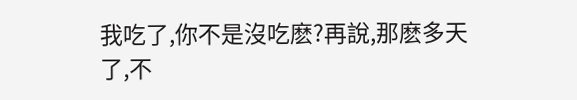我吃了,你不是沒吃麽?再說,那麽多天了,不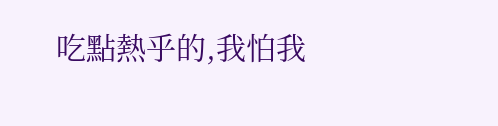吃點熱乎的,我怕我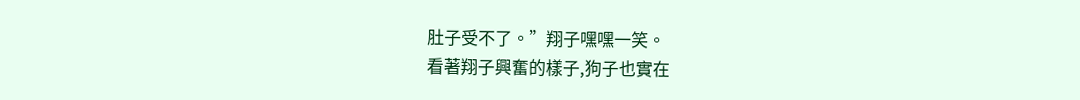肚子受不了。”翔子嘿嘿一笑。
看著翔子興奮的樣子,狗子也實在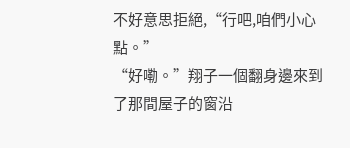不好意思拒絕,“行吧,咱們小心點。”
“好嘞。”翔子一個翻身邊來到了那間屋子的窗沿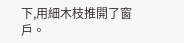下,用細木枝推開了窗戶。